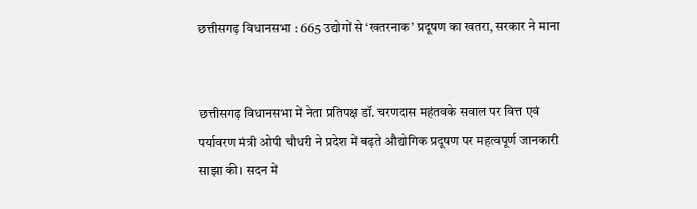छत्तीसगढ़ विधानसभा : 665 उद्योगों से ‘खतरनाक’ प्रदूषण का खतरा, सरकार ने माना


छत्तीसगढ़ विधानसभा में नेता प्रतिपक्ष डॉ. चरणदास महंतवके सवाल पर वित्त एवं पर्यावरण मंत्री ओपी चौधरी ने प्रदेश में बढ़ते औद्योगिक प्रदूषण पर महत्वपूर्ण जानकारी साझा की। सदन में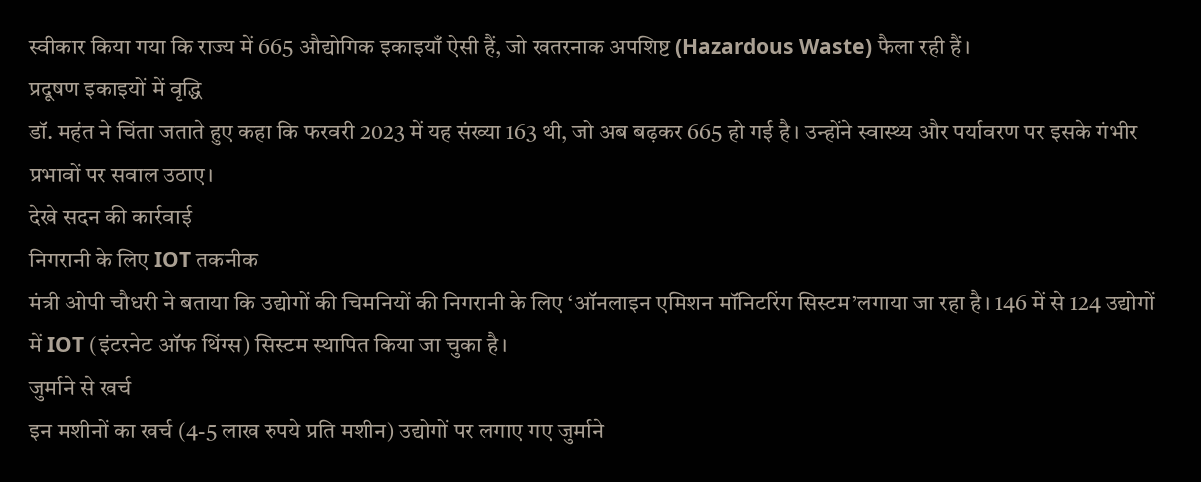स्वीकार किया गया कि राज्य में 665 औद्योगिक इकाइयाँ ऐसी हैं, जो खतरनाक अपशिष्ट (Hazardous Waste) फैला रही हैं।
प्रदूषण इकाइयों में वृद्धि
डॉ. महंत ने चिंता जताते हुए कहा कि फरवरी 2023 में यह संख्या 163 थी, जो अब बढ़कर 665 हो गई है। उन्होंने स्वास्थ्य और पर्यावरण पर इसके गंभीर प्रभावों पर सवाल उठाए।
देखे सदन की कार्रवाई
निगरानी के लिए IOT तकनीक
मंत्री ओपी चौधरी ने बताया कि उद्योगों की चिमनियों की निगरानी के लिए ‘ऑनलाइन एमिशन मॉनिटरिंग सिस्टम’लगाया जा रहा है। 146 में से 124 उद्योगों में IOT (इंटरनेट ऑफ थिंग्स) सिस्टम स्थापित किया जा चुका है।
जुर्माने से खर्च
इन मशीनों का खर्च (4-5 लाख रुपये प्रति मशीन) उद्योगों पर लगाए गए जुर्माने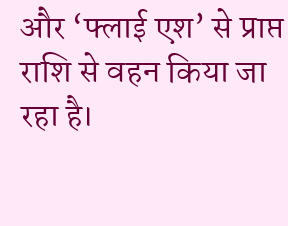और ‘फ्लाई एश’ से प्राप्त राशि से वहन किया जा रहा है।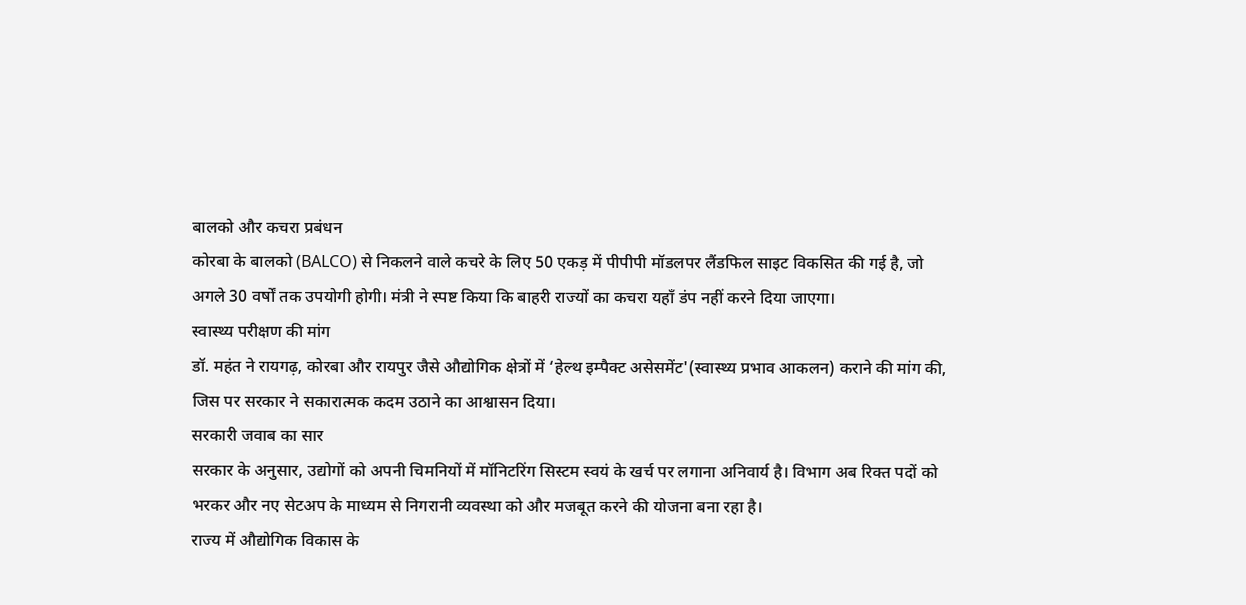बालको और कचरा प्रबंधन
कोरबा के बालको (BALCO) से निकलने वाले कचरे के लिए 50 एकड़ में पीपीपी मॉडलपर लैंडफिल साइट विकसित की गई है, जो अगले 30 वर्षों तक उपयोगी होगी। मंत्री ने स्पष्ट किया कि बाहरी राज्यों का कचरा यहाँ डंप नहीं करने दिया जाएगा।
स्वास्थ्य परीक्षण की मांग
डॉ. महंत ने रायगढ़, कोरबा और रायपुर जैसे औद्योगिक क्षेत्रों में ‘हेल्थ इम्पैक्ट असेसमेंट'(स्वास्थ्य प्रभाव आकलन) कराने की मांग की, जिस पर सरकार ने सकारात्मक कदम उठाने का आश्वासन दिया।
सरकारी जवाब का सार
सरकार के अनुसार, उद्योगों को अपनी चिमनियों में मॉनिटरिंग सिस्टम स्वयं के खर्च पर लगाना अनिवार्य है। विभाग अब रिक्त पदों को भरकर और नए सेटअप के माध्यम से निगरानी व्यवस्था को और मजबूत करने की योजना बना रहा है।
राज्य में औद्योगिक विकास के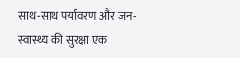साथ-साथ पर्यावरण और जन-स्वास्थ्य की सुरक्षा एक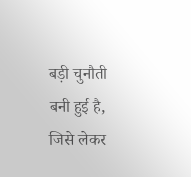बड़ी चुनौती बनी हुई है, जिसे लेकर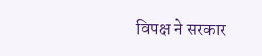विपक्ष ने सरकार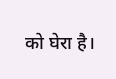को घेरा है।